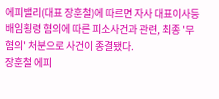에피밸리(대표 장훈철)에 따르면 자사 대표이사등 배임횡령 혐의에 따른 피소사건과 관련, 최종 '무혐의' 처분으로 사건이 종결됐다.
장훈철 에피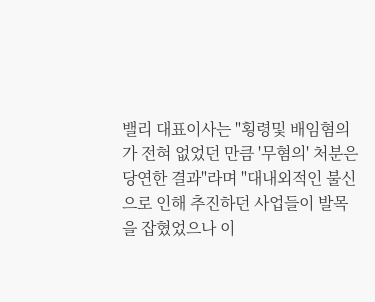밸리 대표이사는 "횡령및 배임혐의가 전혀 없었던 만큼 '무혐의' 처분은 당연한 결과"라며 "대내외적인 불신으로 인해 추진하던 사업들이 발목을 잡혔었으나 이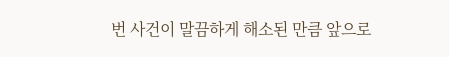번 사건이 말끔하게 해소된 만큼 앞으로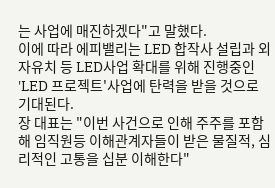는 사업에 매진하겠다"고 말했다.
이에 따라 에피밸리는 LED 합작사 설립과 외자유치 등 LED사업 확대를 위해 진행중인 'LED 프로젝트'사업에 탄력을 받을 것으로 기대된다.
장 대표는 "이번 사건으로 인해 주주를 포함해 임직원등 이해관계자들이 받은 물질적, 심리적인 고통을 십분 이해한다"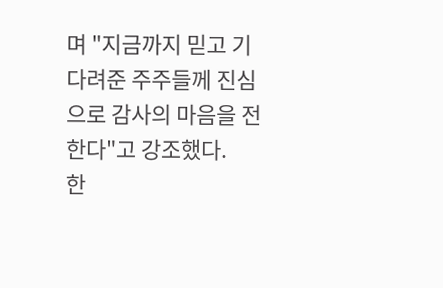며 "지금까지 믿고 기다려준 주주들께 진심으로 감사의 마음을 전한다"고 강조했다.
한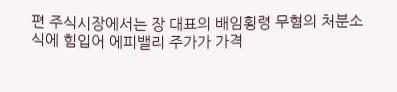편 주식시장에서는 장 대표의 배임횡령 무혐의 처분소식에 힘입어 에피밸리 주가가 가격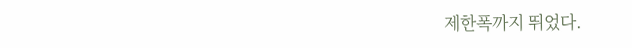제한폭까지 뛰었다.